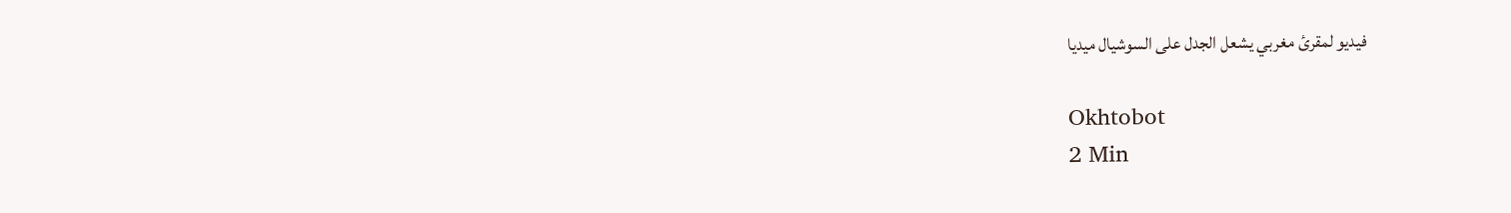فيديو لمقرئ مغربي يشعل الجدل على السوشيال ميديا

Okhtobot
2 Min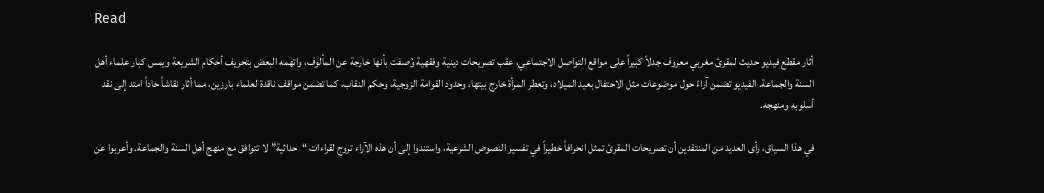Read

أثار مقطع فيديو حديث لمقرئ مغربي معروف جدلاً كبيراً على مواقع التواصل الاجتماعي، عقب تصريحات دينية وفقهية وُصفت بأنها خارجة عن المألوف، واتهمه البعض بتحريف أحكام الشريعة ويمس كبار علماء أهل السنة والجماعة. الفيديو تضمن آراءً حول موضوعات مثل الاحتفال بعيد الميلاد، وتعطر المرأة خارج بيتها، وحدود القوامة الزوجية، وحكم النقاب، كما تضمن مواقف ناقدة لعلماء بارزين، مما أثار نقاشاً حاداً امتد إلى نقد أسلوبه ومنهجه.

في هذا السياق، رأى العديد من المنتقدين أن تصريحات المقرئ تمثل انحرافاً خطيراً في تفسير النصوص الشرعية، واستندوا إلى أن هذه الآراء تروج لقراءات “حداثية” لا تتوافق مع منهج أهل السنة والجماعة. وأعربوا عن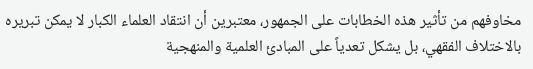مخاوفهم من تأثير هذه الخطابات على الجمهور، معتبرين أن انتقاد العلماء الكبار لا يمكن تبريره بالاختلاف الفقهي، بل يشكل تعدياً على المبادئ العلمية والمنهجية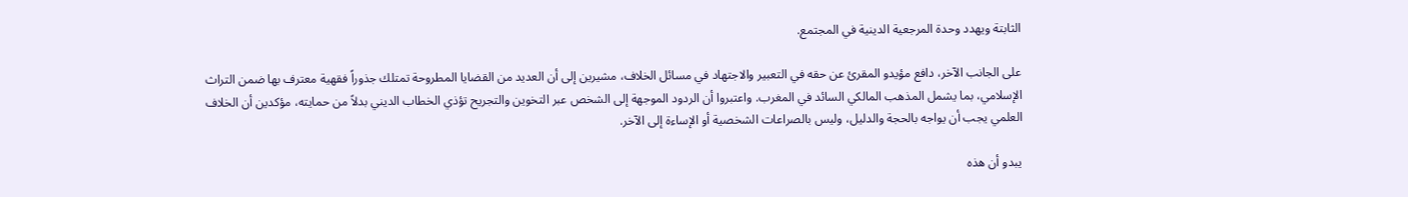الثابتة ويهدد وحدة المرجعية الدينية في المجتمع.

على الجانب الآخر، دافع مؤيدو المقرئ عن حقه في التعبير والاجتهاد في مسائل الخلاف، مشيرين إلى أن العديد من القضايا المطروحة تمتلك جذوراً فقهية معترف بها ضمن التراث الإسلامي، بما يشمل المذهب المالكي السائد في المغرب. واعتبروا أن الردود الموجهة إلى الشخص عبر التخوين والتجريح تؤذي الخطاب الديني بدلاً من حمايته، مؤكدين أن الخلاف العلمي يجب أن يواجه بالحجة والدليل، وليس بالصراعات الشخصية أو الإساءة إلى الآخر.

يبدو أن هذه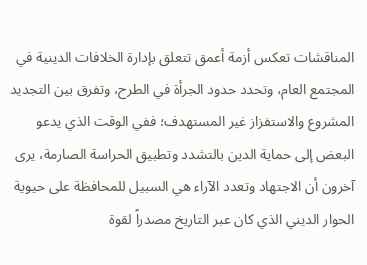المناقشات تعكس أزمة أعمق تتعلق بإدارة الخلافات الدينية في المجتمع العام، وتحدد حدود الجرأة في الطرح، وتفرق بين التجديد المشروع والاستفزاز غير المستهدف؛ ففي الوقت الذي يدعو البعض إلى حماية الدين بالتشدد وتطبيق الحراسة الصارمة، يرى آخرون أن الاجتهاد وتعدد الآراء هي السبيل للمحافظة على حيوية الحوار الديني الذي كان عبر التاريخ مصدراً لقوة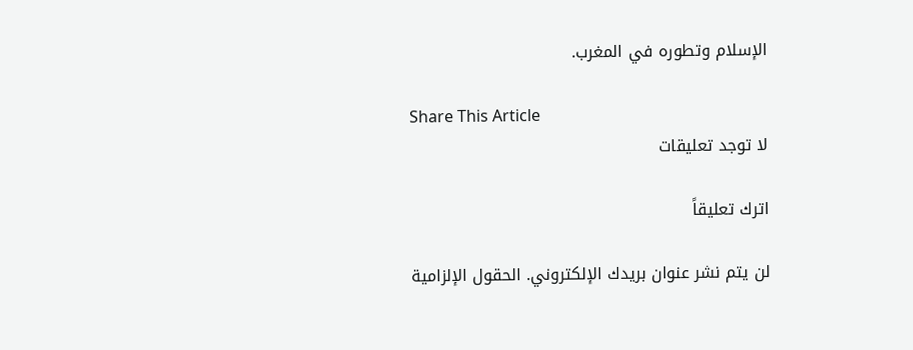الإسلام وتطوره في المغرب.

Share This Article
لا توجد تعليقات

اترك تعليقاً

لن يتم نشر عنوان بريدك الإلكتروني. الحقول الإلزامية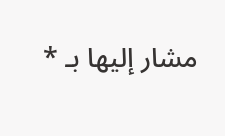مشار إليها بـ *